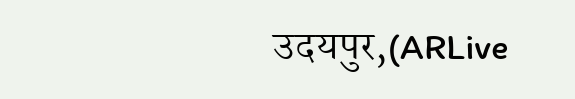उदयपुर,(ARLive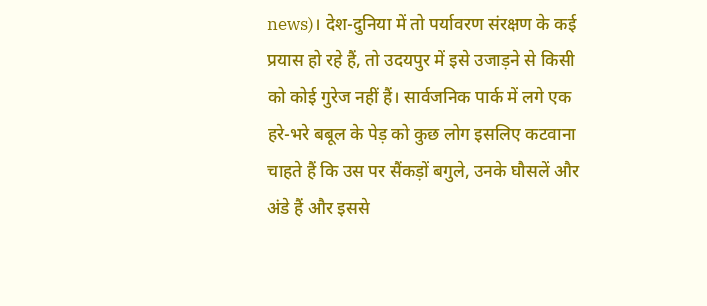news)। देश-दुनिया में तो पर्यावरण संरक्षण के कई प्रयास हो रहे हैं, तो उदयपुर में इसे उजाड़ने से किसी को कोई गुरेज नहीं हैं। सार्वजनिक पार्क में लगे एक हरे-भरे बबूल के पेड़ को कुछ लोग इसलिए कटवाना चाहते हैं कि उस पर सैंकड़ों बगुले, उनके घौसलें और अंडे हैं और इससे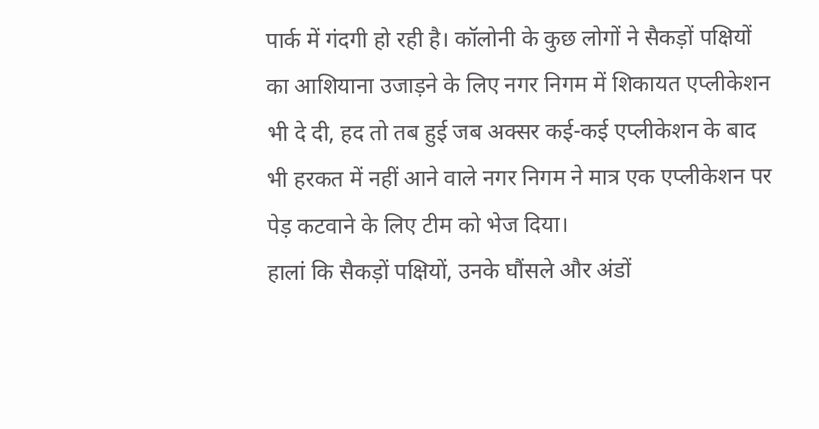पार्क में गंदगी हो रही है। कॉलोनी के कुछ लोगों ने सैकड़ों पक्षियों का आशियाना उजाड़ने के लिए नगर निगम में शिकायत एप्लीकेशन भी दे दी, हद तो तब हुई जब अक्सर कई-कई एप्लीकेशन के बाद भी हरकत में नहीं आने वाले नगर निगम ने मात्र एक एप्लीकेशन पर पेड़ कटवाने के लिए टीम को भेज दिया।
हालां कि सैकड़ों पक्षियों, उनके घौंसले और अंडों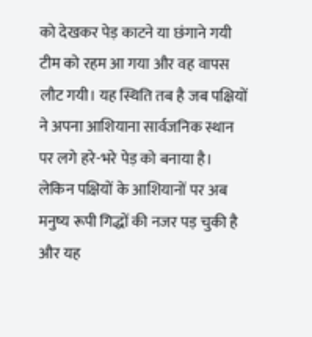को देखकर पेड़ काटने या छंगाने गयी टीम को रहम आ गया और वह वापस लौट गयी। यह स्थिति तब है जब पक्षियों ने अपना आशियाना सार्वजनिक स्थान पर लगे हरे-भरे पेड़ को बनाया है। लेकिन पक्षियों के आशियानों पर अब मनुष्य रूपी गिद्धों की नजर पड़ चुकी है और यह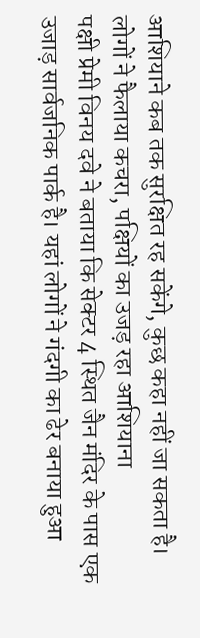आशियाने कब तक सुरक्षित रह सकेंगे, कुछ कहा नहीं जा सकता है।
लोगों ने फैलाया कचरा, पक्षियों का उजड़ रहा आशियाना
पक्षी प्रेमी विनय दवे ने बताया कि सेक्टर 4 स्थित जैन मंदिर के पास एक उजाड़ सार्वजनिक पार्क है। यहां लोगों ने गंदगी का ढेर बनाया हुआ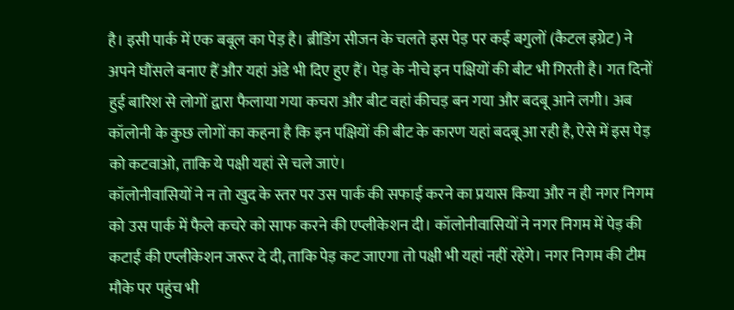है। इसी पार्क में एक बबूल का पेड़ है। ब्रीडिंग सीजन के चलते इस पेड़ पर कई बगुलों (कैटल इग्रेट) ने अपने घौंसले बनाए हैं और यहां अंडे भी दिए हुए हैं। पेड़ के नीचे इन पक्षियों की बीट भी गिरती है। गत दिनों हुई बारिश से लोगों द्वारा फैलाया गया कचरा और बीट वहां कीचड़ बन गया और बदबू आने लगी। अब कॉलोनी के कुछ लोगों का कहना है कि इन पक्षियों की बीट के कारण यहां बदबू आ रही है, ऐसे में इस पेड़ को कटवाओ, ताकि ये पक्षी यहां से चले जाएं।
कॉलोनीवासियों ने न तो खुद के स्तर पर उस पार्क की सफाई करने का प्रयास किया और न ही नगर निगम को उस पार्क में फैले कचरे को साफ करने की एप्लीकेशन दी। कॉलोनीवासियों ने नगर निगम में पेड़ की कटाई की एप्लीकेशन जरूर दे दी, ताकि पेड़ कट जाएगा तो पक्षी भी यहां नहीं रहेंगे। नगर निगम की टीम मौके पर पहुंच भी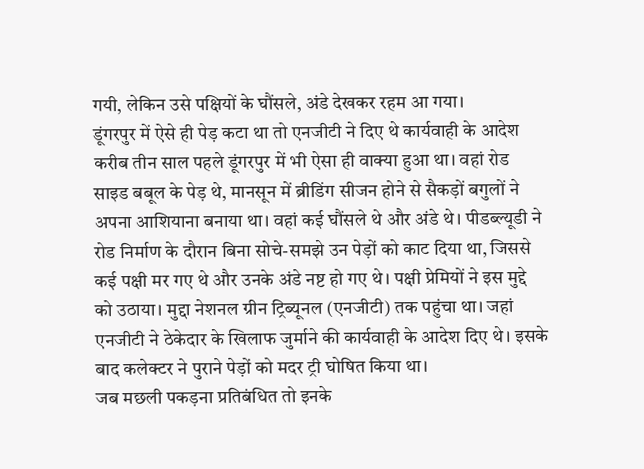गयी, लेकिन उसे पक्षियों के घौंसले, अंडे देखकर रहम आ गया।
डूंगरपुर में ऐसे ही पेड़ कटा था तो एनजीटी ने दिए थे कार्यवाही के आदेश
करीब तीन साल पहले डूंगरपुर में भी ऐसा ही वाक्या हुआ था। वहां रोड साइड बबूल के पेड़ थे, मानसून में ब्रीडिंग सीजन होने से सैकड़ों बगुलों ने अपना आशियाना बनाया था। वहां कई घौंसले थे और अंडे थे। पीडब्ल्यूडी ने रोड निर्माण के दौरान बिना सोचे-समझे उन पेड़ों को काट दिया था, जिससे कई पक्षी मर गए थे और उनके अंडे नष्ट हो गए थे। पक्षी प्रेमियों ने इस मुद्दे को उठाया। मुद्दा नेशनल ग्रीन ट्रिब्यूनल (एनजीटी) तक पहुंचा था। जहां एनजीटी ने ठेकेदार के खिलाफ जुर्माने की कार्यवाही के आदेश दिए थे। इसके बाद कलेक्टर ने पुराने पेड़ों को मदर ट्री घोषित किया था।
जब मछली पकड़ना प्रतिबंधित तो इनके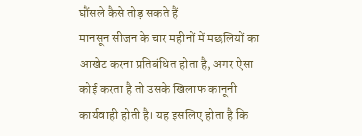घौंसले कैसे तोड़ सकते हैं
मानसून सीजन के चार महीनों में मछलियों का आखेट करना प्रतिबंधित होता है, अगर ऐसा कोई करता है तो उसके खिलाफ कानूनी कार्यवाही होती है। यह इसलिए होता है कि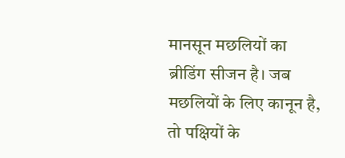मानसून मछलियों का ब्रीडिंग सीजन है। जब मछलियों के लिए कानून है, तो पक्षियों के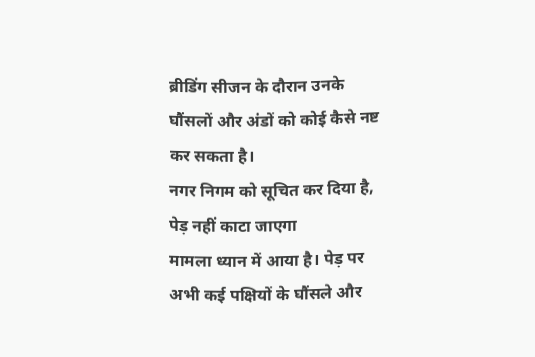ब्रीडिंग सीजन के दौरान उनके घौंसलों और अंडों को कोई कैसे नष्ट कर सकता है।
नगर निगम को सूचित कर दिया है, पेड़ नहीं काटा जाएगा
मामला ध्यान में आया है। पेड़ पर अभी कई पक्षियों के घौंसले और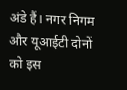अंडे हैं। नगर निगम और यूआईटी दोनों को इस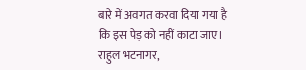बारे में अवगत करवा दिया गया है कि इस पेड़ को नहीं काटा जाए।
राहुल भटनागर,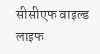सीसीएफ वाइल्ड लाइफ